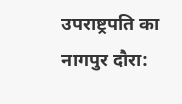उपराष्ट्रपति का नागपुर दौरा: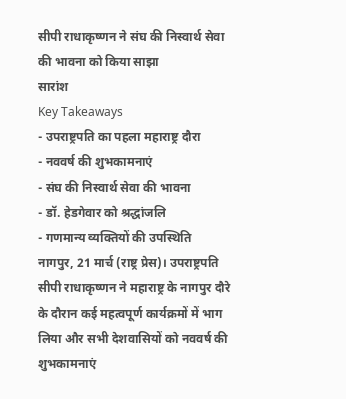सीपी राधाकृष्णन ने संघ की निस्वार्थ सेवा की भावना को किया साझा
सारांश
Key Takeaways
- उपराष्ट्रपति का पहला महाराष्ट्र दौरा
- नववर्ष की शुभकामनाएं
- संघ की निस्वार्थ सेवा की भावना
- डॉ. हेडगेवार को श्रद्धांजलि
- गणमान्य व्यक्तियों की उपस्थिति
नागपुर, 21 मार्च (राष्ट्र प्रेस)। उपराष्ट्रपति सीपी राधाकृष्णन ने महाराष्ट्र के नागपुर दौरे के दौरान कई महत्वपूर्ण कार्यक्रमों में भाग लिया और सभी देशवासियों को नववर्ष की शुभकामनाएं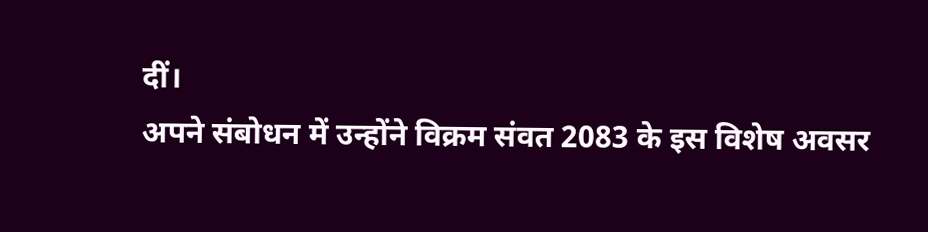दीं।
अपने संबोधन में उन्होंने विक्रम संवत 2083 के इस विशेष अवसर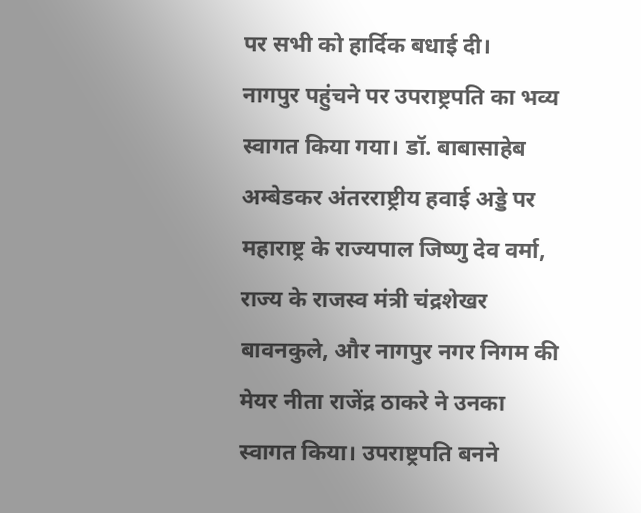पर सभी को हार्दिक बधाई दी।
नागपुर पहुंचने पर उपराष्ट्रपति का भव्य स्वागत किया गया। डॉ. बाबासाहेब अम्बेडकर अंतरराष्ट्रीय हवाई अड्डे पर महाराष्ट्र के राज्यपाल जिष्णु देव वर्मा, राज्य के राजस्व मंत्री चंद्रशेखर बावनकुले, और नागपुर नगर निगम की मेयर नीता राजेंद्र ठाकरे ने उनका स्वागत किया। उपराष्ट्रपति बनने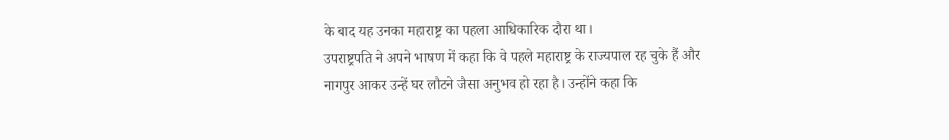के बाद यह उनका महाराष्ट्र का पहला आधिकारिक दौरा था।
उपराष्ट्रपति ने अपने भाषण में कहा कि वे पहले महाराष्ट्र के राज्यपाल रह चुके हैं और नागपुर आकर उन्हें घर लौटने जैसा अनुभव हो रहा है। उन्होंने कहा कि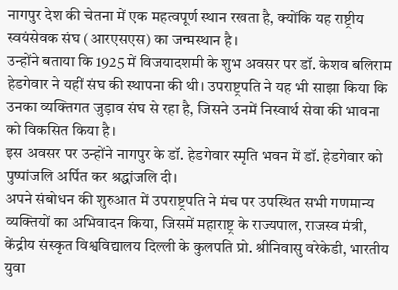नागपुर देश की चेतना में एक महत्वपूर्ण स्थान रखता है, क्योंकि यह राष्ट्रीय स्वयंसेवक संघ (आरएसएस) का जन्मस्थान है।
उन्होंने बताया कि 1925 में विजयादशमी के शुभ अवसर पर डॉ. केशव बलिराम हेडगेवार ने यहीं संघ की स्थापना की थी। उपराष्ट्रपति ने यह भी साझा किया कि उनका व्यक्तिगत जुड़ाव संघ से रहा है, जिसने उनमें निस्वार्थ सेवा की भावना को विकसित किया है।
इस अवसर पर उन्होंने नागपुर के डॉ. हेडगेवार स्मृति भवन में डॉ. हेडगेवार को पुष्पांजलि अर्पित कर श्रद्धांजलि दी।
अपने संबोधन की शुरुआत में उपराष्ट्रपति ने मंच पर उपस्थित सभी गणमान्य व्यक्तियों का अभिवादन किया, जिसमें महाराष्ट्र के राज्यपाल, राजस्व मंत्री, केंद्रीय संस्कृत विश्वविद्यालय दिल्ली के कुलपति प्रो. श्रीनिवासु वरेकेडी, भारतीय युवा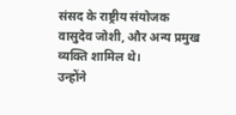संसद के राष्ट्रीय संयोजक वासुदेव जोशी, और अन्य प्रमुख व्यक्ति शामिल थे।
उन्होंने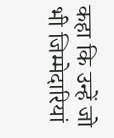कहा कि उन्हें जो भी जिम्मेदारियां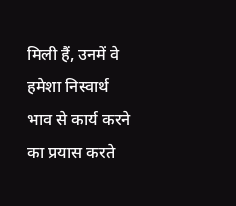मिली हैं, उनमें वे हमेशा निस्वार्थ भाव से कार्य करने का प्रयास करते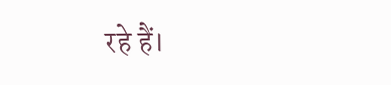रहे हैं।